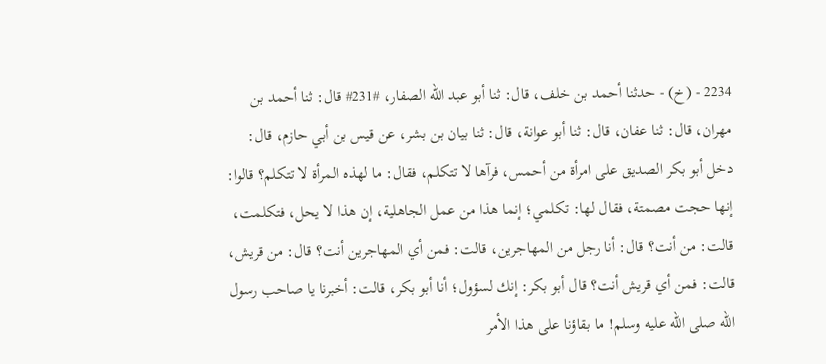2234 - (خ) - حدثنا أحمد بن خلف، قال: ثنا أبو عبد الله الصفار، #231# قال: ثنا أحمد بن مهران، قال: ثنا عفان، قال: ثنا أبو عوانة، قال: ثنا بيان بن بشر، عن قيس بن أبي حازم، قال:
دخل أبو بكر الصديق على امرأة من أحمس، فرآها لا تتكلم، فقال: ما لهذه المرأة لا تتكلم؟ قالوا: إنها حجت مصمتة، فقال لها: تكلمي؛ إنما هذا من عمل الجاهلية، إن هذا لا يحل، فتكلمت، قالت: من أنت؟ قال: أنا رجل من المهاجرين، قالت: فمن أي المهاجرين أنت؟ قال: من قريش، قالت: فمن أي قريش أنت؟ قال أبو بكر: إنك لسؤول؛ أنا أبو بكر، قالت: أخبرنا يا صاحب رسول الله صلى الله عليه وسلم! ما بقاؤنا على هذا الأمر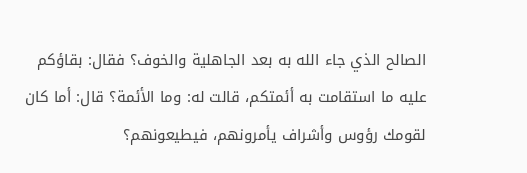الصالح الذي جاء الله به بعد الجاهلية والخوف؟ فقال: بقاؤكم عليه ما استقامت به أئمتكم، قالت له: وما الأئمة؟ قال: أما كان لقومك رؤوس وأشراف يأمرونهم، فيطيعونهم؟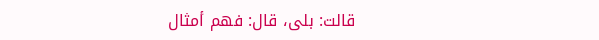قالت: بلى، قال: فهم أمثال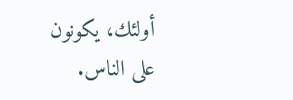أولئك، يكونون على الناس.